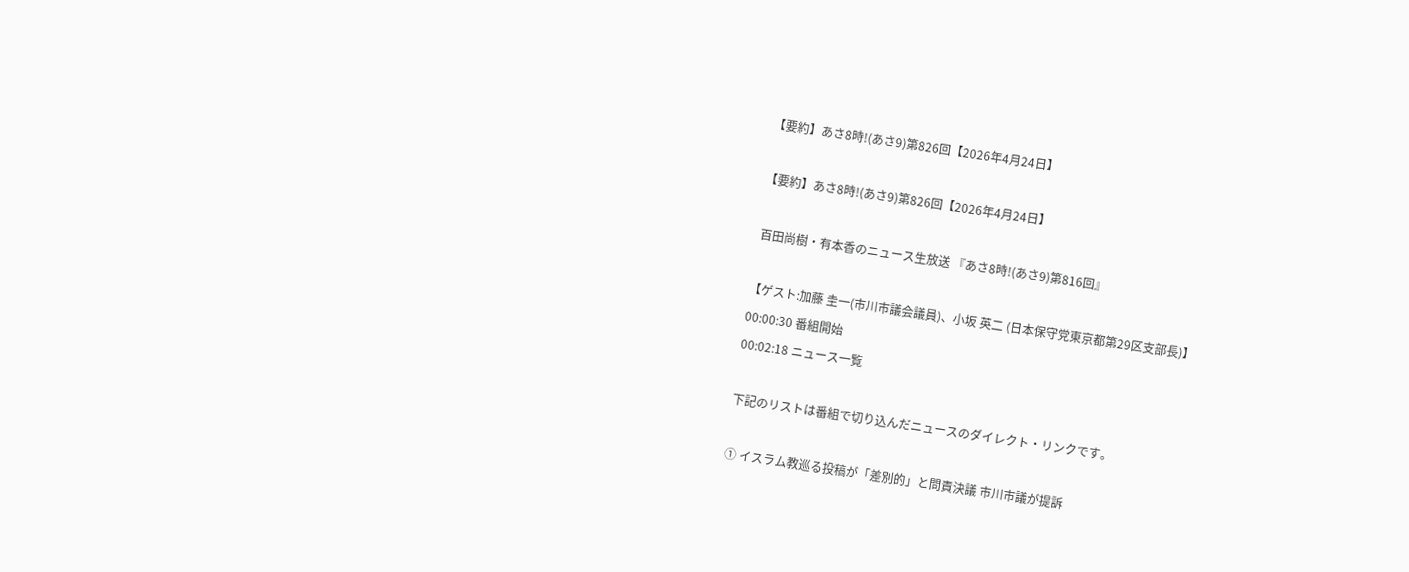【要約】あさ8時!(あさ9)第826回【2026年4月24日】

【要約】あさ8時!(あさ9)第826回【2026年4月24日】

 百田尚樹・有本香のニュース生放送 『あさ8時!(あさ9)第816回』

【ゲスト:加藤 圭一(市川市議会議員)、小坂 英二 (日本保守党東京都第29区支部長)】
00:00:30 番組開始
00:02:18 ニュース一覧

下記のリストは番組で切り込んだニュースのダイレクト・リンクです。

① イスラム教巡る投稿が「差別的」と問責決議 市川市議が提訴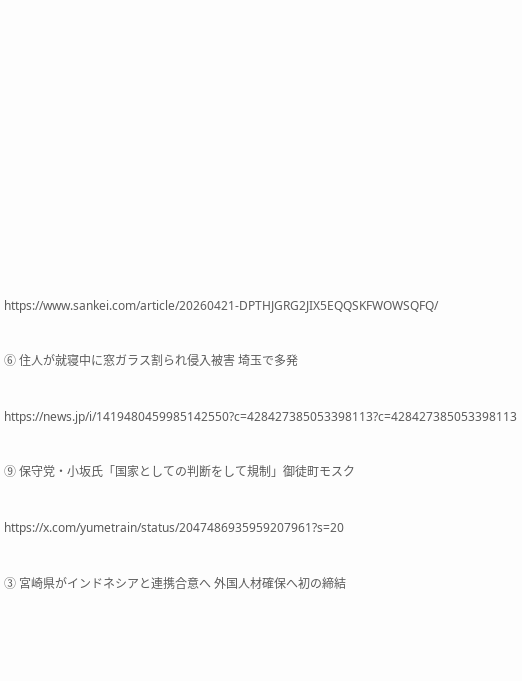https://www.sankei.com/article/20260421-DPTHJGRG2JIX5EQQSKFWOWSQFQ/

⑥ 住人が就寝中に窓ガラス割られ侵入被害 埼玉で多発

https://news.jp/i/1419480459985142550?c=428427385053398113?c=428427385053398113

⑨ 保守党・小坂氏「国家としての判断をして規制」御徒町モスク

https://x.com/yumetrain/status/2047486935959207961?s=20

③ 宮崎県がインドネシアと連携合意へ 外国人材確保へ初の締結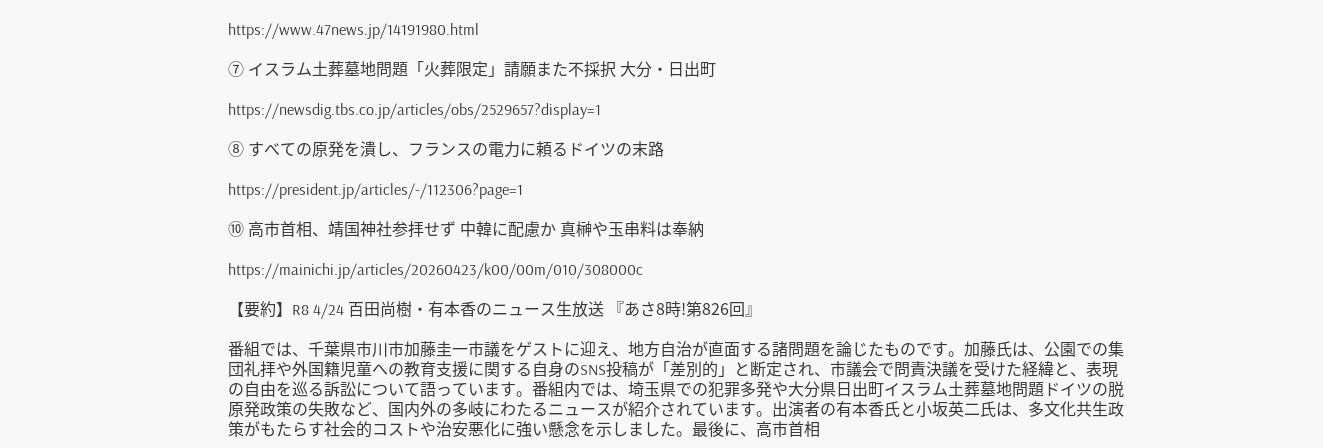https://www.47news.jp/14191980.html

⑦ イスラム土葬墓地問題「火葬限定」請願また不採択 大分・日出町

https://newsdig.tbs.co.jp/articles/obs/2529657?display=1

⑧ すべての原発を潰し、フランスの電力に頼るドイツの末路

https://president.jp/articles/-/112306?page=1

⑩ 高市首相、靖国神社参拝せず 中韓に配慮か 真榊や玉串料は奉納

https://mainichi.jp/articles/20260423/k00/00m/010/308000c

【要約】R8 4/24 百田尚樹・有本香のニュース生放送 『あさ8時!第826回』

番組では、千葉県市川市加藤圭一市議をゲストに迎え、地方自治が直面する諸問題を論じたものです。加藤氏は、公園での集団礼拝や外国籍児童への教育支援に関する自身のSNS投稿が「差別的」と断定され、市議会で問責決議を受けた経緯と、表現の自由を巡る訴訟について語っています。番組内では、埼玉県での犯罪多発や大分県日出町イスラム土葬墓地問題ドイツの脱原発政策の失敗など、国内外の多岐にわたるニュースが紹介されています。出演者の有本香氏と小坂英二氏は、多文化共生政策がもたらす社会的コストや治安悪化に強い懸念を示しました。最後に、高市首相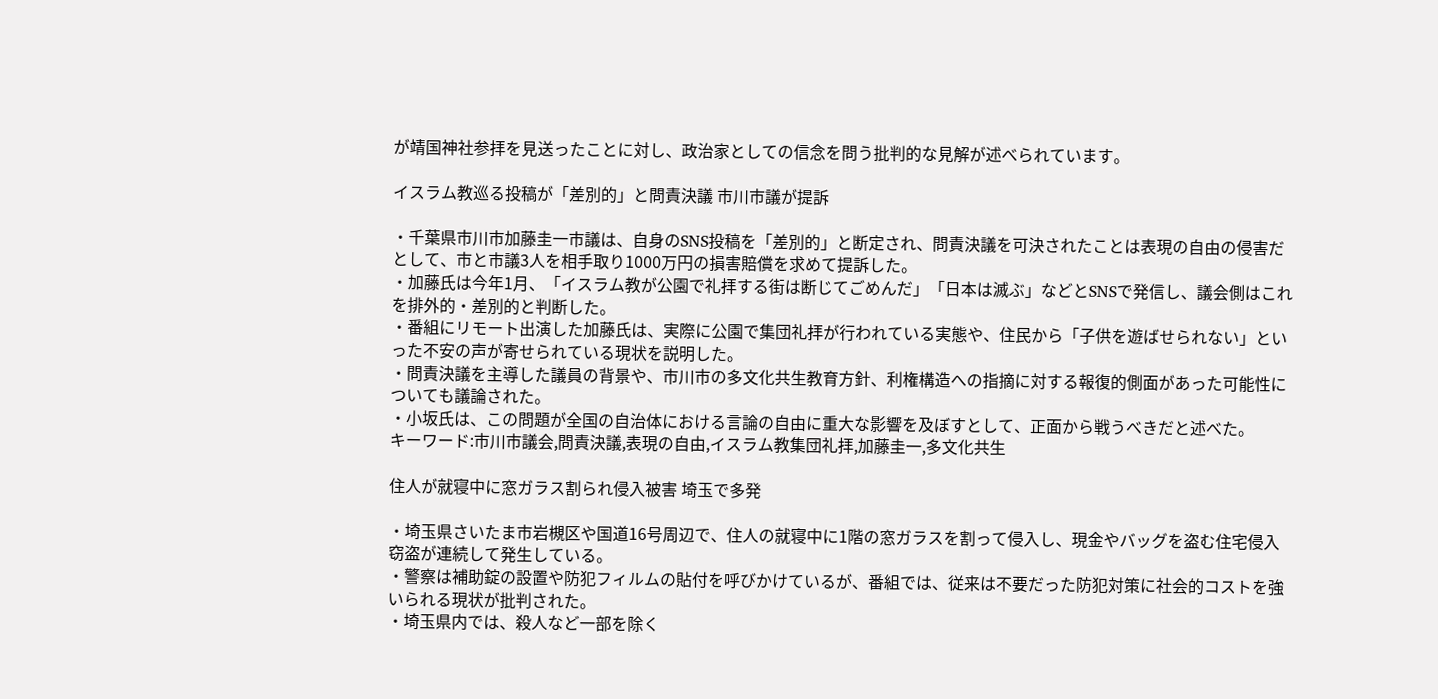が靖国神社参拝を見送ったことに対し、政治家としての信念を問う批判的な見解が述べられています。

イスラム教巡る投稿が「差別的」と問責決議 市川市議が提訴

・千葉県市川市加藤圭一市議は、自身のSNS投稿を「差別的」と断定され、問責決議を可決されたことは表現の自由の侵害だとして、市と市議3人を相手取り1000万円の損害賠償を求めて提訴した。
・加藤氏は今年1月、「イスラム教が公園で礼拝する街は断じてごめんだ」「日本は滅ぶ」などとSNSで発信し、議会側はこれを排外的・差別的と判断した。
・番組にリモート出演した加藤氏は、実際に公園で集団礼拝が行われている実態や、住民から「子供を遊ばせられない」といった不安の声が寄せられている現状を説明した。
・問責決議を主導した議員の背景や、市川市の多文化共生教育方針、利権構造への指摘に対する報復的側面があった可能性についても議論された。
・小坂氏は、この問題が全国の自治体における言論の自由に重大な影響を及ぼすとして、正面から戦うべきだと述べた。
キーワード:市川市議会,問責決議,表現の自由,イスラム教集団礼拝,加藤圭一,多文化共生

住人が就寝中に窓ガラス割られ侵入被害 埼玉で多発

・埼玉県さいたま市岩槻区や国道16号周辺で、住人の就寝中に1階の窓ガラスを割って侵入し、現金やバッグを盗む住宅侵入窃盗が連続して発生している。
・警察は補助錠の設置や防犯フィルムの貼付を呼びかけているが、番組では、従来は不要だった防犯対策に社会的コストを強いられる現状が批判された。
・埼玉県内では、殺人など一部を除く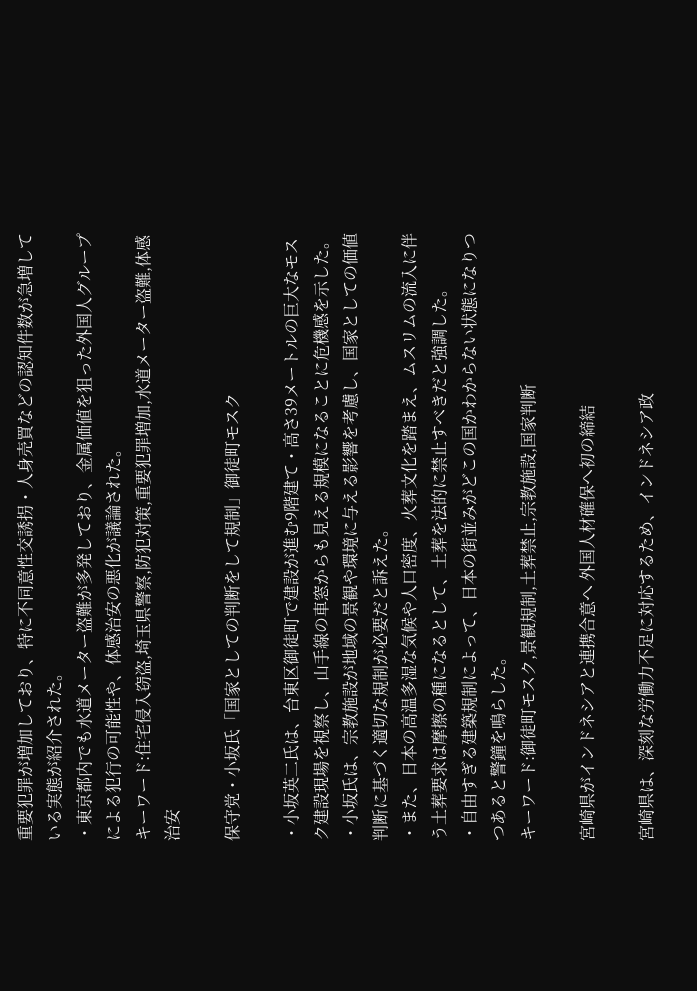重要犯罪が増加しており、特に不同意性交誘拐・人身売買などの認知件数が急増している実態が紹介された。
・東京都内でも水道メーター盗難が多発しており、金属価値を狙った外国人グループによる犯行の可能性や、体感治安の悪化が議論された。
キーワード:住宅侵入窃盗,埼玉県警察,防犯対策,重要犯罪増加,水道メーター盗難,体感治安

保守党・小坂氏「国家としての判断をして規制」御徒町モスク

・小坂英二氏は、台東区御徒町で建設が進む9階建て・高さ39メートルの巨大なモスク建設現場を視察し、山手線の車窓からも見える規模になることに危機感を示した。
・小坂氏は、宗教施設が地域の景観や環境に与える影響を考慮し、国家としての価値判断に基づく適切な規制が必要だと訴えた。
・また、日本の高温多湿な気候や人口密度、火葬文化を踏まえ、ムスリムの流入に伴う土葬要求は摩擦の種になるとして、土葬を法的に禁止すべきだと強調した。
・自由すぎる建築規制によって、日本の街並みがどこの国かわからない状態になりつつあると警鐘を鳴らした。
キーワード:御徒町モスク,景観規制,土葬禁止,宗教施設,国家判断

宮崎県がインドネシアと連携合意へ 外国人材確保へ初の締結

宮崎県は、深刻な労働力不足に対応するため、インドネシア政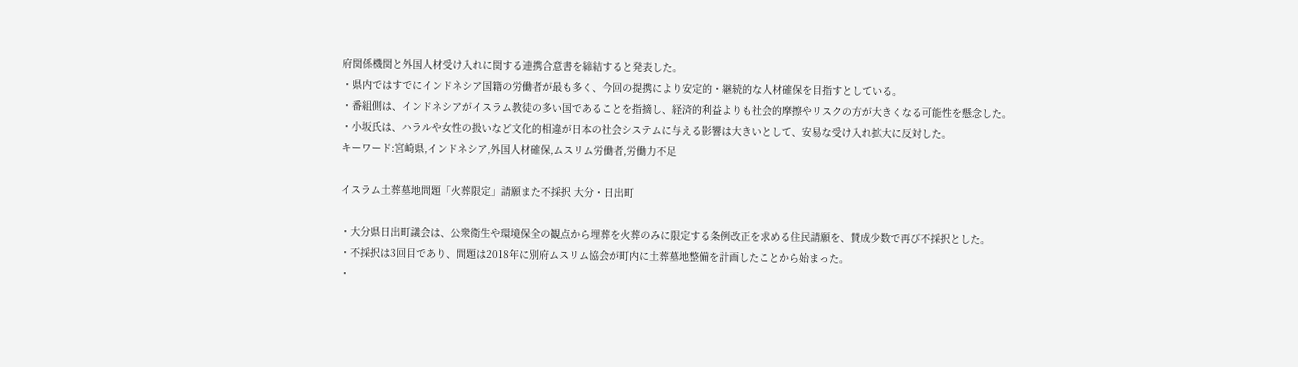府関係機関と外国人材受け入れに関する連携合意書を締結すると発表した。
・県内ではすでにインドネシア国籍の労働者が最も多く、今回の提携により安定的・継続的な人材確保を目指すとしている。
・番組側は、インドネシアがイスラム教徒の多い国であることを指摘し、経済的利益よりも社会的摩擦やリスクの方が大きくなる可能性を懸念した。
・小坂氏は、ハラルや女性の扱いなど文化的相違が日本の社会システムに与える影響は大きいとして、安易な受け入れ拡大に反対した。
キーワード:宮崎県,インドネシア,外国人材確保,ムスリム労働者,労働力不足

イスラム土葬墓地問題「火葬限定」請願また不採択 大分・日出町

・大分県日出町議会は、公衆衛生や環境保全の観点から埋葬を火葬のみに限定する条例改正を求める住民請願を、賛成少数で再び不採択とした。
・不採択は3回目であり、問題は2018年に別府ムスリム協会が町内に土葬墓地整備を計画したことから始まった。
・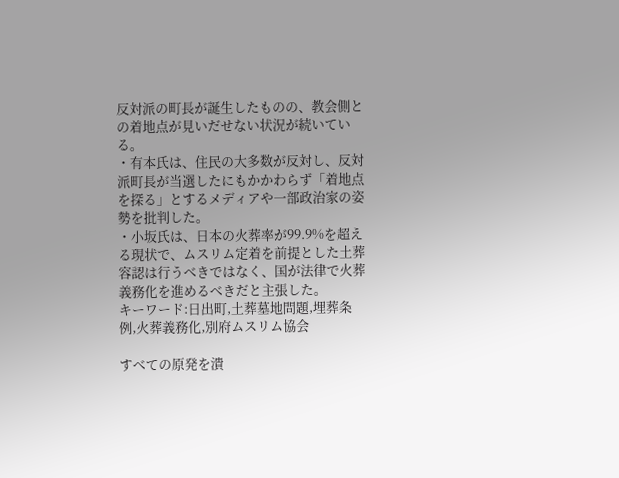反対派の町長が誕生したものの、教会側との着地点が見いだせない状況が続いている。
・有本氏は、住民の大多数が反対し、反対派町長が当選したにもかかわらず「着地点を探る」とするメディアや一部政治家の姿勢を批判した。
・小坂氏は、日本の火葬率が99.9%を超える現状で、ムスリム定着を前提とした土葬容認は行うべきではなく、国が法律で火葬義務化を進めるべきだと主張した。
キーワード:日出町,土葬墓地問題,埋葬条例,火葬義務化,別府ムスリム協会

すべての原発を潰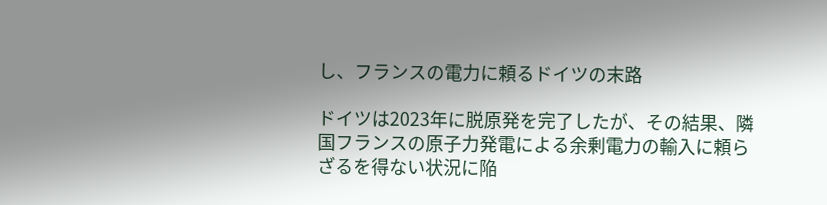し、フランスの電力に頼るドイツの末路

ドイツは2023年に脱原発を完了したが、その結果、隣国フランスの原子力発電による余剰電力の輸入に頼らざるを得ない状況に陥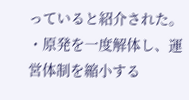っていると紹介された。
・原発を一度解体し、運営体制を縮小する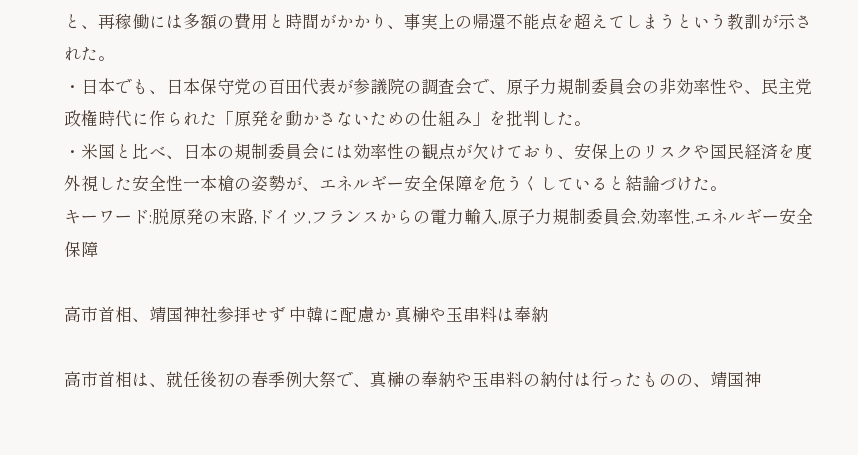と、再稼働には多額の費用と時間がかかり、事実上の帰還不能点を超えてしまうという教訓が示された。
・日本でも、日本保守党の百田代表が参議院の調査会で、原子力規制委員会の非効率性や、民主党政権時代に作られた「原発を動かさないための仕組み」を批判した。
・米国と比べ、日本の規制委員会には効率性の観点が欠けており、安保上のリスクや国民経済を度外視した安全性一本槍の姿勢が、エネルギー安全保障を危うくしていると結論づけた。
キーワード:脱原発の末路,ドイツ,フランスからの電力輸入,原子力規制委員会,効率性,エネルギー安全保障

高市首相、靖国神社参拝せず 中韓に配慮か 真榊や玉串料は奉納

高市首相は、就任後初の春季例大祭で、真榊の奉納や玉串料の納付は行ったものの、靖国神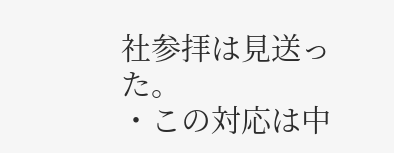社参拝は見送った。
・この対応は中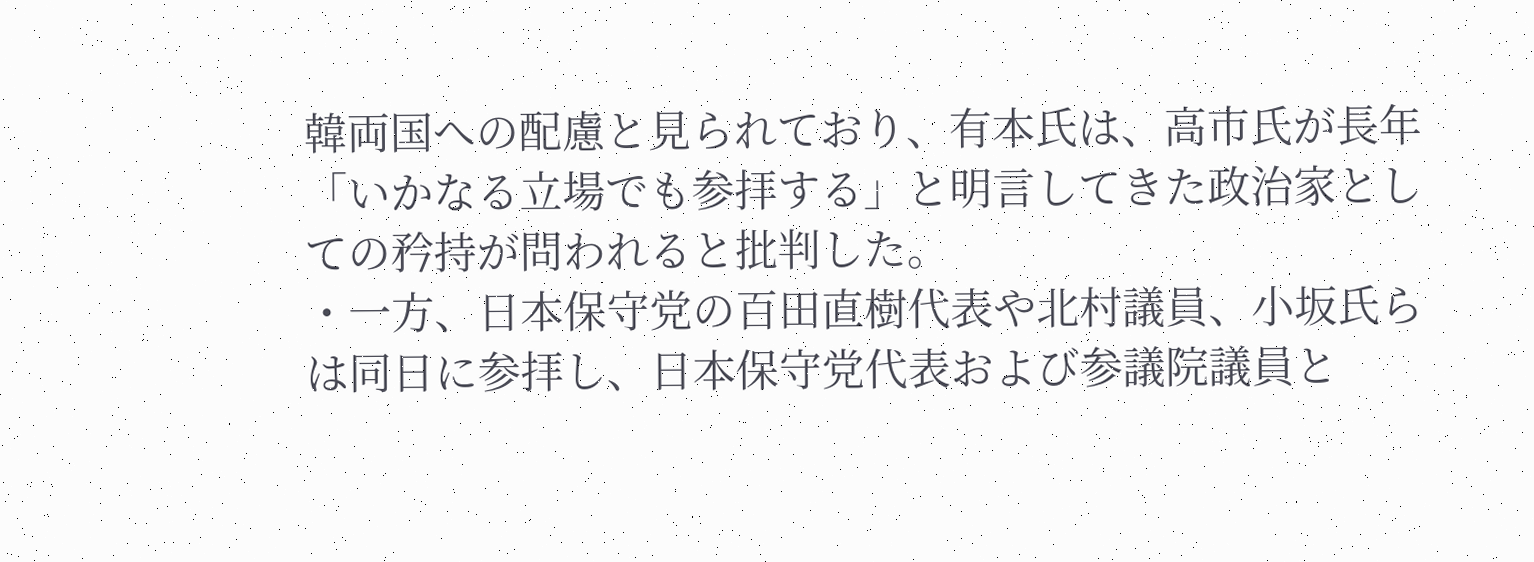韓両国への配慮と見られており、有本氏は、高市氏が長年「いかなる立場でも参拝する」と明言してきた政治家としての矜持が問われると批判した。
・一方、日本保守党の百田直樹代表や北村議員、小坂氏らは同日に参拝し、日本保守党代表および参議院議員と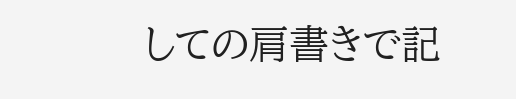しての肩書きで記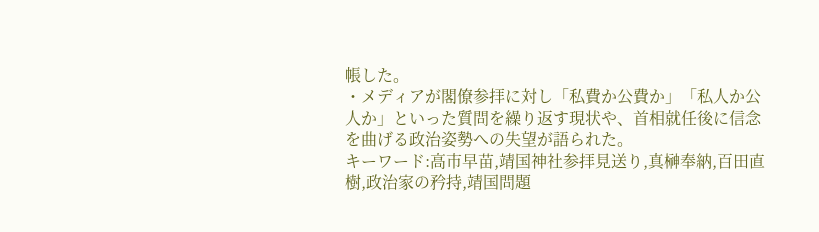帳した。
・メディアが閣僚参拝に対し「私費か公費か」「私人か公人か」といった質問を繰り返す現状や、首相就任後に信念を曲げる政治姿勢への失望が語られた。
キーワード:高市早苗,靖国神社参拝見送り,真榊奉納,百田直樹,政治家の矜持,靖国問題